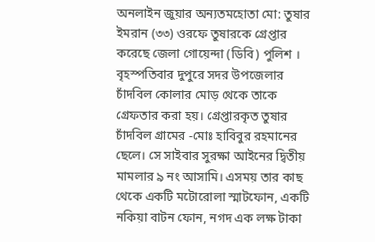অনলাইন জুয়ার অন্যতমহোতা মো: তুষার ইমরান (৩৩) ওরফে তুষারকে গ্রেপ্তার করেছে জেলা গোয়েন্দা (ডিবি) পুলিশ । বৃহস্পতিবার দুপুরে সদর উপজেলার চাঁদবিল কোলার মোড় থেকে তাকে গ্রেফতার করা হয়। গ্রেপ্তারকৃত তুষার চাঁদবিল গ্রামের -মোঃ হাবিবুর রহমানের ছেলে। সে সাইবার সুরক্ষা আইনের দ্বিতীয় মামলার ৯ নং আসামি। এসময় তার কাছ থেকে একটি মটোরোলা স্মাটফোন, একটি নকিয়া বাটন ফোন, নগদ এক লক্ষ টাকা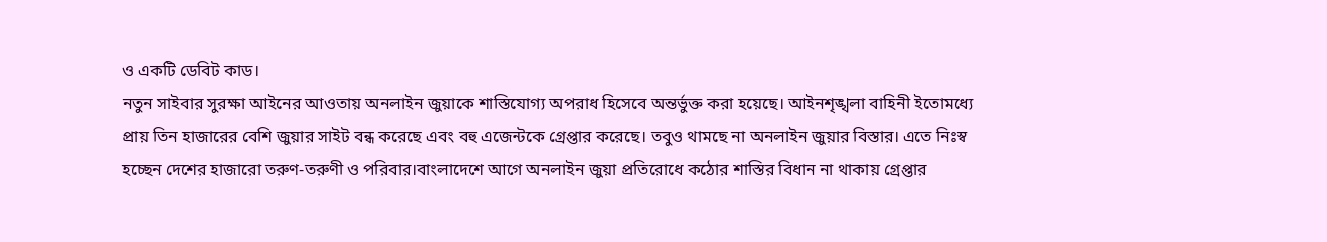ও একটি ডেবিট কাড।
নতুন সাইবার সুরক্ষা আইনের আওতায় অনলাইন জুয়াকে শাস্তিযোগ্য অপরাধ হিসেবে অন্তর্ভুক্ত করা হয়েছে। আইনশৃঙ্খলা বাহিনী ইতোমধ্যে প্রায় তিন হাজারের বেশি জুয়ার সাইট বন্ধ করেছে এবং বহু এজেন্টকে গ্রেপ্তার করেছে। তবুও থামছে না অনলাইন জুয়ার বিস্তার। এতে নিঃস্ব হচ্ছেন দেশের হাজারো তরুণ-তরুণী ও পরিবার।বাংলাদেশে আগে অনলাইন জুয়া প্রতিরোধে কঠোর শাস্তির বিধান না থাকায় গ্রেপ্তার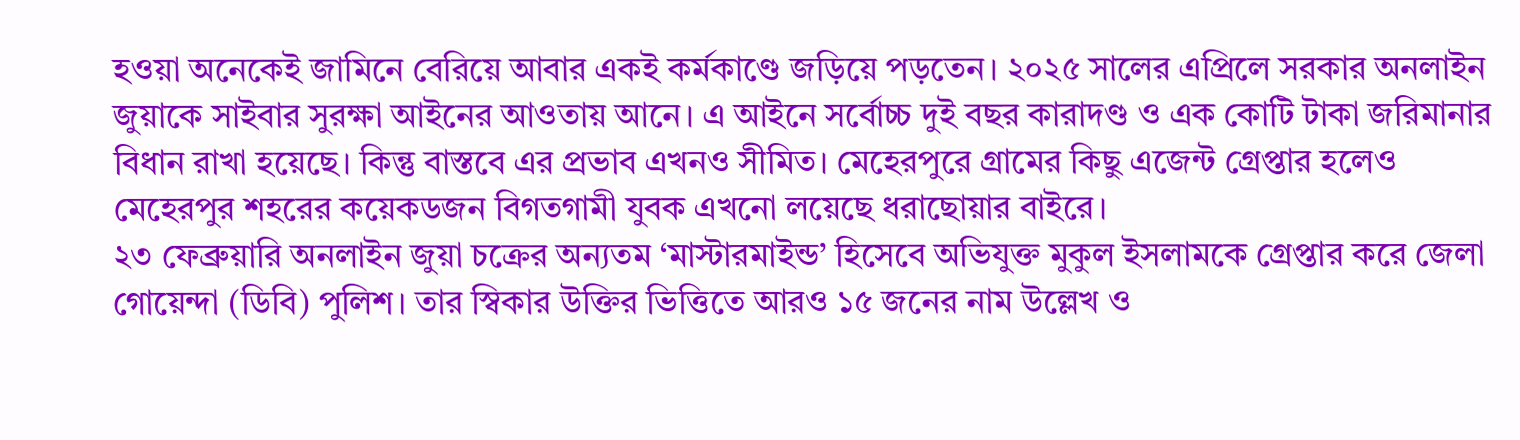হওয়া অনেকেই জামিনে বেরিয়ে আবার একই কর্মকাণ্ডে জড়িয়ে পড়তেন। ২০২৫ সালের এপ্রিলে সরকার অনলাইন জুয়াকে সাইবার সুরক্ষা আইনের আওতায় আনে। এ আইনে সর্বোচ্চ দুই বছর কারাদণ্ড ও এক কোটি টাকা জরিমানার বিধান রাখা হয়েছে। কিন্তু বাস্তবে এর প্রভাব এখনও সীমিত। মেহেরপুরে গ্রামের কিছু এজেন্ট গ্রেপ্তার হলেও মেহেরপুর শহরের কয়েকডজন বিগতগামী যুবক এখনো লয়েছে ধরাছোয়ার বাইরে।
২৩ ফেব্রুয়ারি অনলাইন জুয়া চক্রের অন্যতম ‘মাস্টারমাইন্ড’ হিসেবে অভিযুক্ত মুকুল ইসলামকে গ্রেপ্তার করে জেলা গোয়েন্দা (ডিবি) পুলিশ। তার স্বিকার উক্তির ভিত্তিতে আরও ১৫ জনের নাম উল্লেখ ও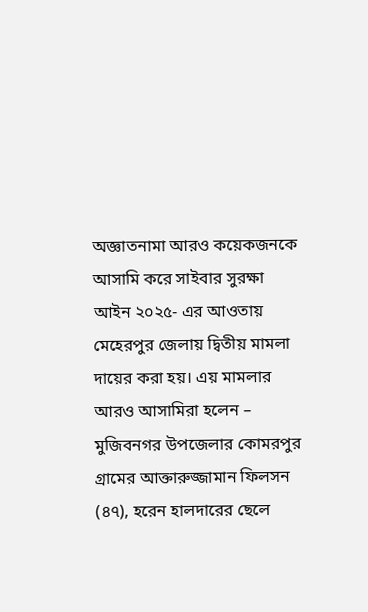অজ্ঞাতনামা আরও কয়েকজনকে আসামি করে সাইবার সুরক্ষা আইন ২০২৫- এর আওতায় মেহেরপুর জেলায় দ্বিতীয় মামলা দায়ের করা হয়। এয় মামলার আরও আসামিরা হলেন – মুজিবনগর উপজেলার কোমরপুর গ্রামের আক্তারুজ্জামান ফিলসন (৪৭), হরেন হালদারের ছেলে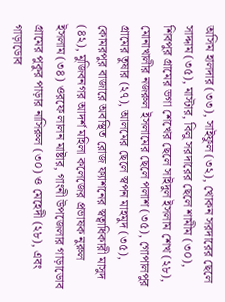অসিম হালদার (৩৩), সাইফুল (৩২), খোকন সরদারের ছেলে সাদ্দাম (৩৫), মাস্টার, বিলু সরদারের ছেলে শামীম (৩০), শিবপুর গ্রামের ভগা শেখের ছেলে সাইদুল ইসলাম শেখ (২৮), মোনাখালীর নজরুল ইসলামের ছেলে পলাশ (৩৫), গোপালপুর গ্রামের তুষার (২৭), আলমের ছেলে স্বপন মাহমুদ (৩৫), কোমরপুর বাজারে অবস্থিত রোজ ফ্যাশনের স্বত্বাধিকারী মাসুদ (৪২), মুজিবনগর আদর্শ মহিলা কলেজের প্রভাষক নুরুল ইসলাম (৩৪) ওরফে লালন মাষ্টার, গাংনী উপজেলার গাড়াডোব গ্রামের পুকুর পাড়ার নাসিরুল (৩০) ও মেহেদী (২৮), এবং গাড়াডোব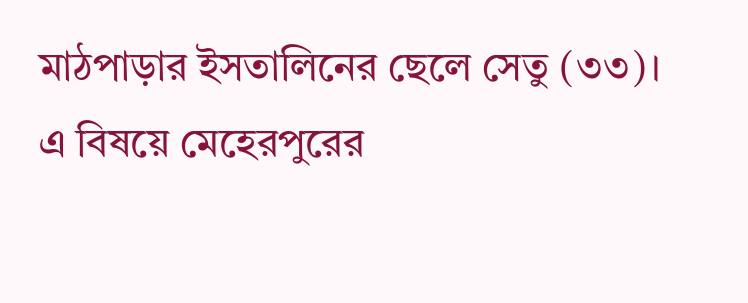মাঠপাড়ার ইসতালিনের ছেলে সেতু (৩৩)।
এ বিষয়ে মেহেরপুরের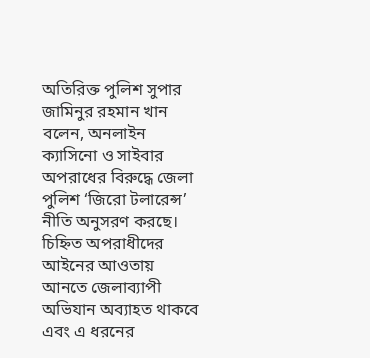অতিরিক্ত পুলিশ সুপার জামিনুর রহমান খান বলেন, অনলাইন ক্যাসিনো ও সাইবার অপরাধের বিরুদ্ধে জেলা পুলিশ ‘জিরো টলারেন্স’ নীতি অনুসরণ করছে। চিহ্নিত অপরাধীদের আইনের আওতায় আনতে জেলাব্যাপী অভিযান অব্যাহত থাকবে এবং এ ধরনের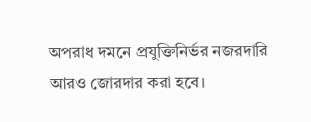অপরাধ দমনে প্রযুক্তিনির্ভর নজরদারি আরও জোরদার করা হবে।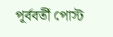পূর্ববর্তী পোস্ট